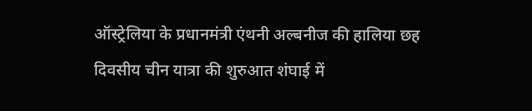ऑस्ट्रेलिया के प्रधानमंत्री एंथनी अल्बनीज की हालिया छह दिवसीय चीन यात्रा की शुरुआत शंघाई में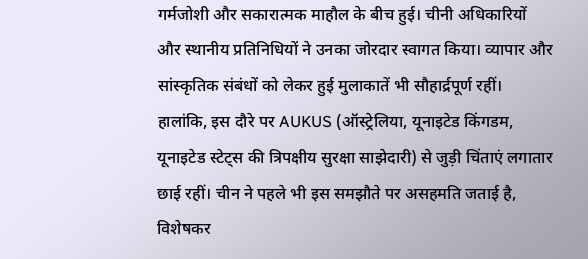गर्मजोशी और सकारात्मक माहौल के बीच हुई। चीनी अधिकारियों और स्थानीय प्रतिनिधियों ने उनका जोरदार स्वागत किया। व्यापार और सांस्कृतिक संबंधों को लेकर हुई मुलाकातें भी सौहार्द्रपूर्ण रहीं।
हालांकि, इस दौरे पर AUKUS (ऑस्ट्रेलिया, यूनाइटेड किंगडम, यूनाइटेड स्टेट्स की त्रिपक्षीय सुरक्षा साझेदारी) से जुड़ी चिंताएं लगातार छाई रहीं। चीन ने पहले भी इस समझौते पर असहमति जताई है, विशेषकर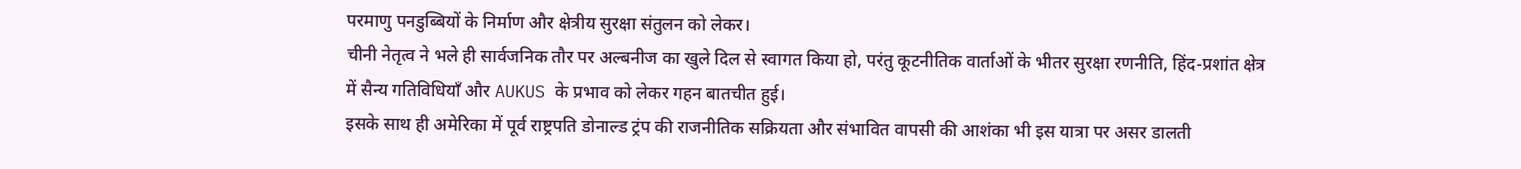परमाणु पनडुब्बियों के निर्माण और क्षेत्रीय सुरक्षा संतुलन को लेकर।
चीनी नेतृत्व ने भले ही सार्वजनिक तौर पर अल्बनीज का खुले दिल से स्वागत किया हो, परंतु कूटनीतिक वार्ताओं के भीतर सुरक्षा रणनीति, हिंद-प्रशांत क्षेत्र में सैन्य गतिविधियाँ और AUKUS के प्रभाव को लेकर गहन बातचीत हुई।
इसके साथ ही अमेरिका में पूर्व राष्ट्रपति डोनाल्ड ट्रंप की राजनीतिक सक्रियता और संभावित वापसी की आशंका भी इस यात्रा पर असर डालती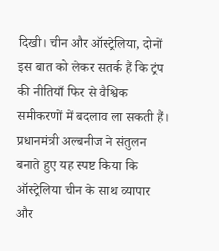दिखी। चीन और ऑस्ट्रेलिया, दोनों इस बात को लेकर सतर्क हैं कि ट्रंप की नीतियाँ फिर से वैश्विक समीकरणों में बदलाव ला सकती हैं।
प्रधानमंत्री अल्बनीज ने संतुलन बनाते हुए यह स्पष्ट किया कि ऑस्ट्रेलिया चीन के साथ व्यापार और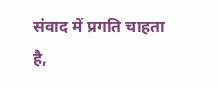संवाद में प्रगति चाहता है,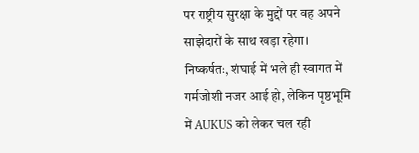पर राष्ट्रीय सुरक्षा के मुद्दों पर वह अपने साझेदारों के साथ खड़ा रहेगा।
निष्कर्षतः, शंघाई में भले ही स्वागत में गर्मजोशी नजर आई हो, लेकिन पृष्ठभूमि में AUKUS को लेकर चल रही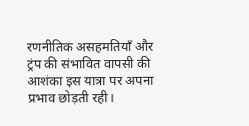रणनीतिक असहमतियाँ और ट्रंप की संभावित वापसी की आशंका इस यात्रा पर अपना प्रभाव छोड़ती रही।